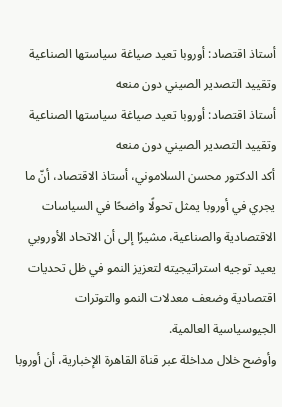أستاذ اقتصاد: أوروبا تعيد صياغة سياستها الصناعية وتقييد التصدير الصيني دون منعه
أستاذ اقتصاد: أوروبا تعيد صياغة سياستها الصناعية وتقييد التصدير الصيني دون منعه
أكد الدكتور محسن السلاموني، أستاذ الاقتصاد، أنّ ما يجري في أوروبا يمثل تحولًا واضحًا في السياسات الاقتصادية والصناعية، مشيرًا إلى أن الاتحاد الأوروبي يعيد توجيه استراتيجيته لتعزيز النمو في ظل تحديات اقتصادية وضعف معدلات النمو والتوترات الجيوسياسية العالمية.
وأوضح خلال مداخلة عبر قناة القاهرة الإخبارية، أن أوروبا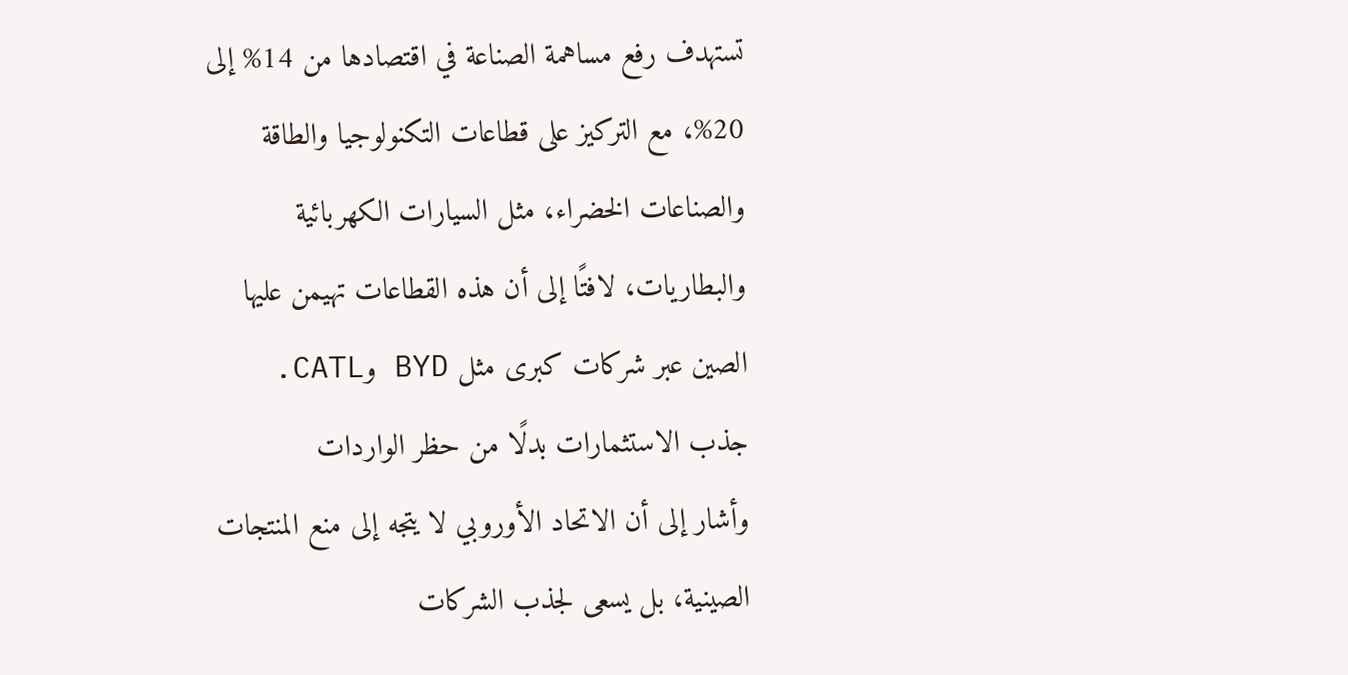تستهدف رفع مساهمة الصناعة في اقتصادها من 14% إلى 20%، مع التركيز على قطاعات التكنولوجيا والطاقة والصناعات الخضراء، مثل السيارات الكهربائية والبطاريات، لافتًا إلى أن هذه القطاعات تهيمن عليها الصين عبر شركات كبرى مثل BYD وCATL.
جذب الاستثمارات بدلًا من حظر الواردات
وأشار إلى أن الاتحاد الأوروبي لا يتجه إلى منع المنتجات الصينية، بل يسعى لجذب الشركات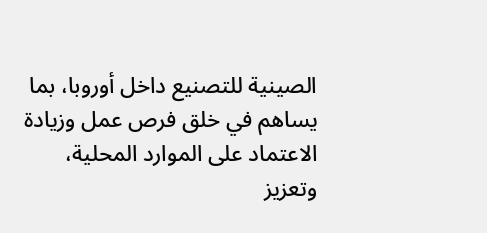الصينية للتصنيع داخل أوروبا، بما يساهم في خلق فرص عمل وزيادة الاعتماد على الموارد المحلية، وتعزيز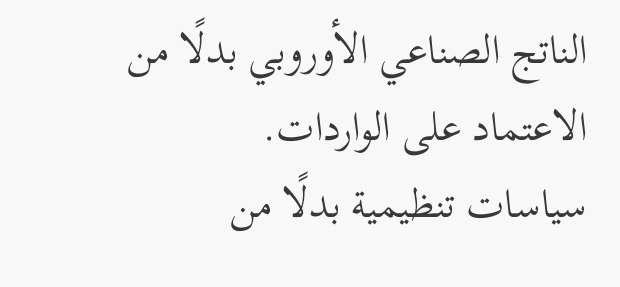الناتج الصناعي الأوروبي بدلًا من الاعتماد على الواردات.
سياسات تنظيمية بدلًا من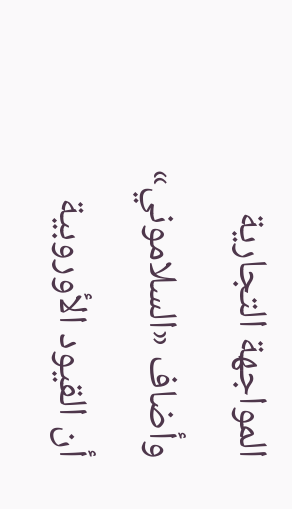المواجهة التجارية
وأضاف «السلاموني» أن القيود الأوروبية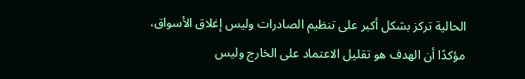الحالية تركز بشكل أكبر على تنظيم الصادرات وليس إغلاق الأسواق، مؤكدًا أن الهدف هو تقليل الاعتماد على الخارج وليس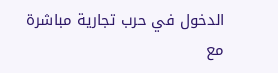الدخول في حرب تجارية مباشرة مع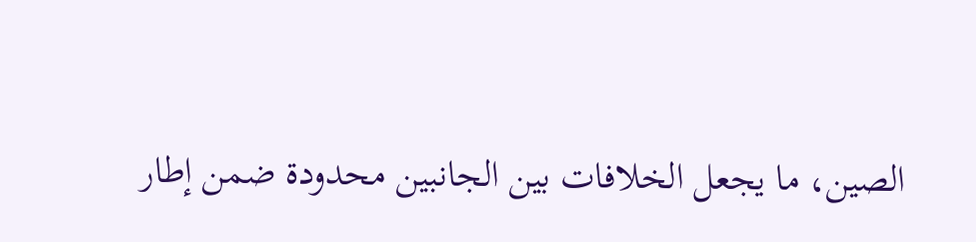الصين، ما يجعل الخلافات بين الجانبين محدودة ضمن إطار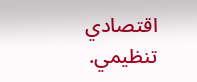اقتصادي تنظيمي.